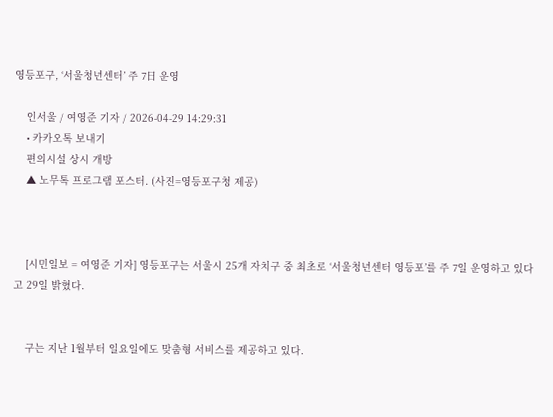영등포구, ‘서울청년센터’ 주 7日 운영

    인서울 / 여영준 기자 / 2026-04-29 14:29:31
    • 카카오톡 보내기
    편의시설 상시 개방
    ▲ 노무톡 프로그램 포스터. (사진=영등포구청 제공)



    [시민일보 = 여영준 기자] 영등포구는 서울시 25개 자치구 중 최초로 ‘서울청년센터 영등포’를 주 7일 운영하고 있다고 29일 밝혔다.


    구는 지난 1월부터 일요일에도 맞춤형 서비스를 제공하고 있다.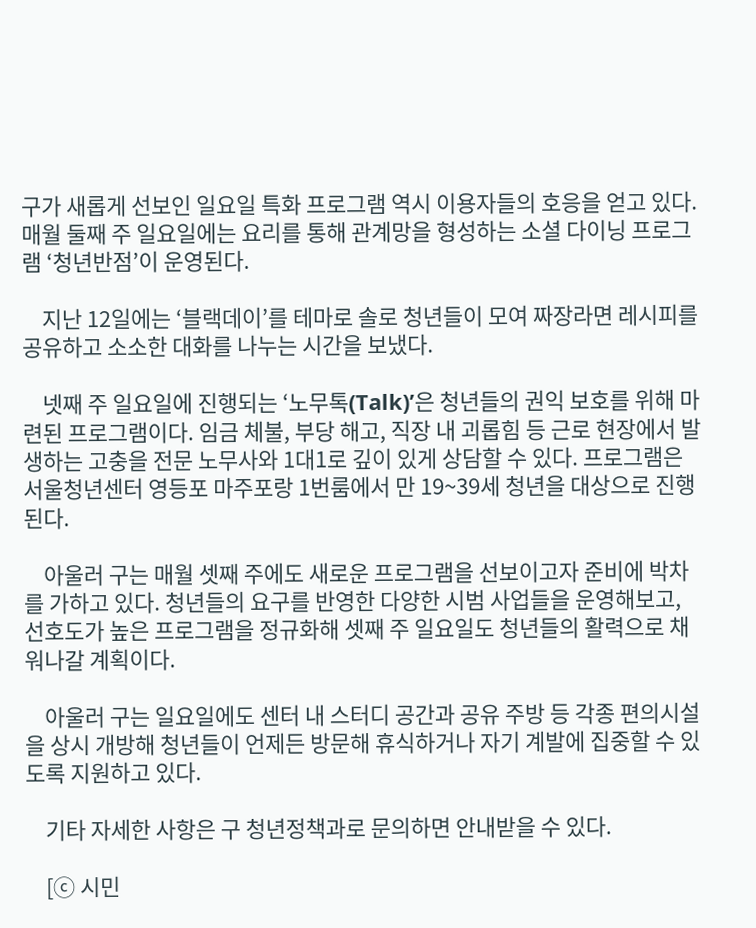구가 새롭게 선보인 일요일 특화 프로그램 역시 이용자들의 호응을 얻고 있다. 매월 둘째 주 일요일에는 요리를 통해 관계망을 형성하는 소셜 다이닝 프로그램 ‘청년반점’이 운영된다.

    지난 12일에는 ‘블랙데이’를 테마로 솔로 청년들이 모여 짜장라면 레시피를 공유하고 소소한 대화를 나누는 시간을 보냈다.

    넷째 주 일요일에 진행되는 ‘노무톡(Talk)’은 청년들의 권익 보호를 위해 마련된 프로그램이다. 임금 체불, 부당 해고, 직장 내 괴롭힘 등 근로 현장에서 발생하는 고충을 전문 노무사와 1대1로 깊이 있게 상담할 수 있다. 프로그램은 서울청년센터 영등포 마주포랑 1번룸에서 만 19~39세 청년을 대상으로 진행된다.

    아울러 구는 매월 셋째 주에도 새로운 프로그램을 선보이고자 준비에 박차를 가하고 있다. 청년들의 요구를 반영한 다양한 시범 사업들을 운영해보고, 선호도가 높은 프로그램을 정규화해 셋째 주 일요일도 청년들의 활력으로 채워나갈 계획이다.

    아울러 구는 일요일에도 센터 내 스터디 공간과 공유 주방 등 각종 편의시설을 상시 개방해 청년들이 언제든 방문해 휴식하거나 자기 계발에 집중할 수 있도록 지원하고 있다.

    기타 자세한 사항은 구 청년정책과로 문의하면 안내받을 수 있다.

    [ⓒ 시민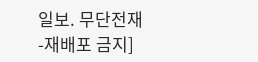일보. 무단전재-재배포 금지]